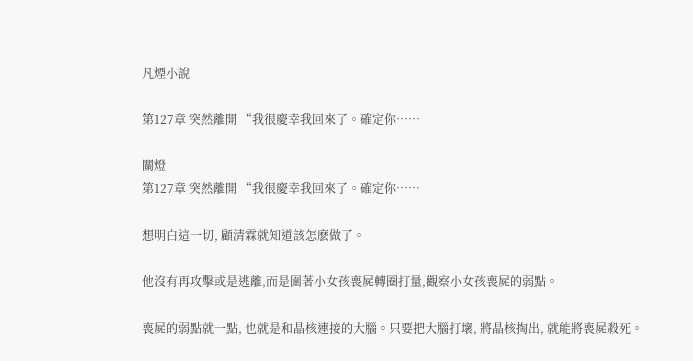凡煙小說

第127章 突然離開 “我很慶幸我回來了。確定你……

關燈
第127章 突然離開 “我很慶幸我回來了。確定你……

想明白這一切, 顧清霖就知道該怎麽做了。

他沒有再攻擊或是逃離,而是圍著小女孩喪屍轉圈打量,觀察小女孩喪屍的弱點。

喪屍的弱點就一點, 也就是和晶核連接的大腦。只要把大腦打壞, 將晶核掏出, 就能將喪屍殺死。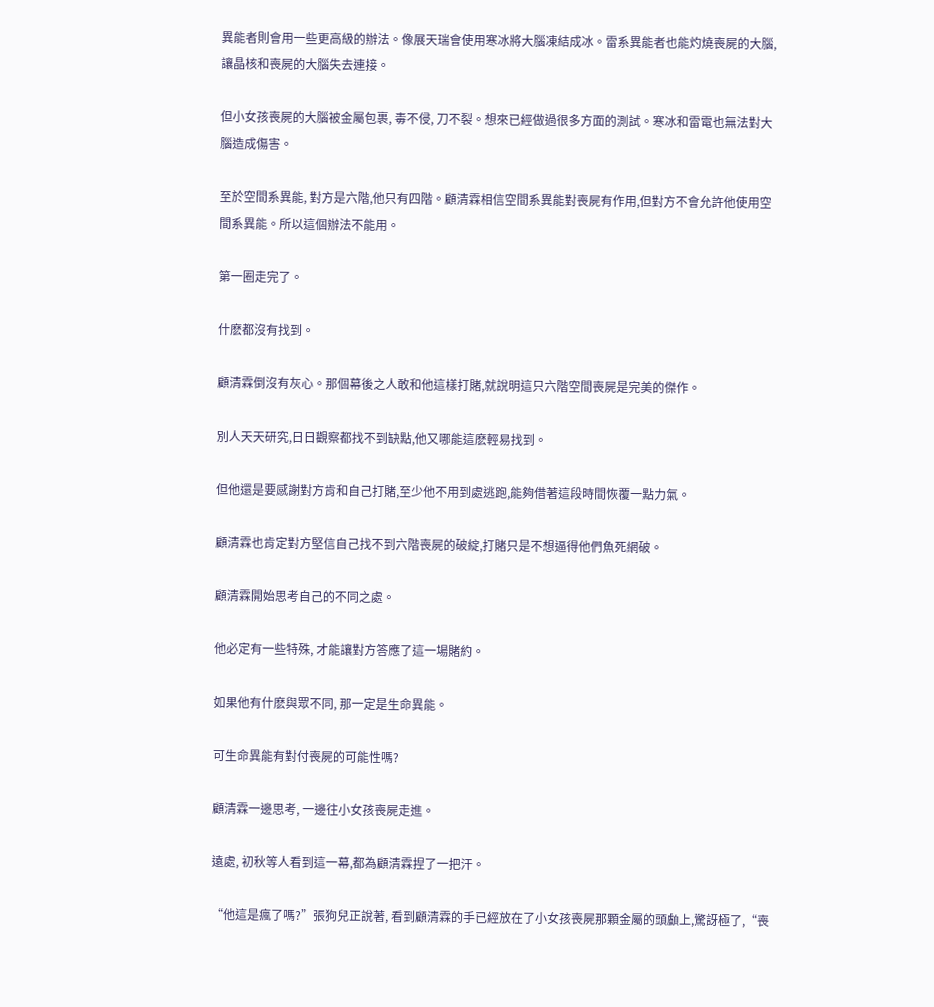異能者則會用一些更高級的辦法。像展天瑞會使用寒冰將大腦凍結成冰。雷系異能者也能灼燒喪屍的大腦, 讓晶核和喪屍的大腦失去連接。

但小女孩喪屍的大腦被金屬包裹, 毒不侵, 刀不裂。想來已經做過很多方面的測試。寒冰和雷電也無法對大腦造成傷害。

至於空間系異能, 對方是六階,他只有四階。顧清霖相信空間系異能對喪屍有作用,但對方不會允許他使用空間系異能。所以這個辦法不能用。

第一圈走完了。

什麽都沒有找到。

顧清霖倒沒有灰心。那個幕後之人敢和他這樣打賭,就說明這只六階空間喪屍是完美的傑作。

別人天天研究,日日觀察都找不到缺點,他又哪能這麽輕易找到。

但他還是要感謝對方肯和自己打賭,至少他不用到處逃跑,能夠借著這段時間恢覆一點力氣。

顧清霖也肯定對方堅信自己找不到六階喪屍的破綻,打賭只是不想逼得他們魚死網破。

顧清霖開始思考自己的不同之處。

他必定有一些特殊, 才能讓對方答應了這一場賭約。

如果他有什麽與眾不同, 那一定是生命異能。

可生命異能有對付喪屍的可能性嗎?

顧清霖一邊思考, 一邊往小女孩喪屍走進。

遠處, 初秋等人看到這一幕,都為顧清霖捏了一把汗。

“他這是瘋了嗎?”張狗兒正說著, 看到顧清霖的手已經放在了小女孩喪屍那顆金屬的頭顱上,驚訝極了,“喪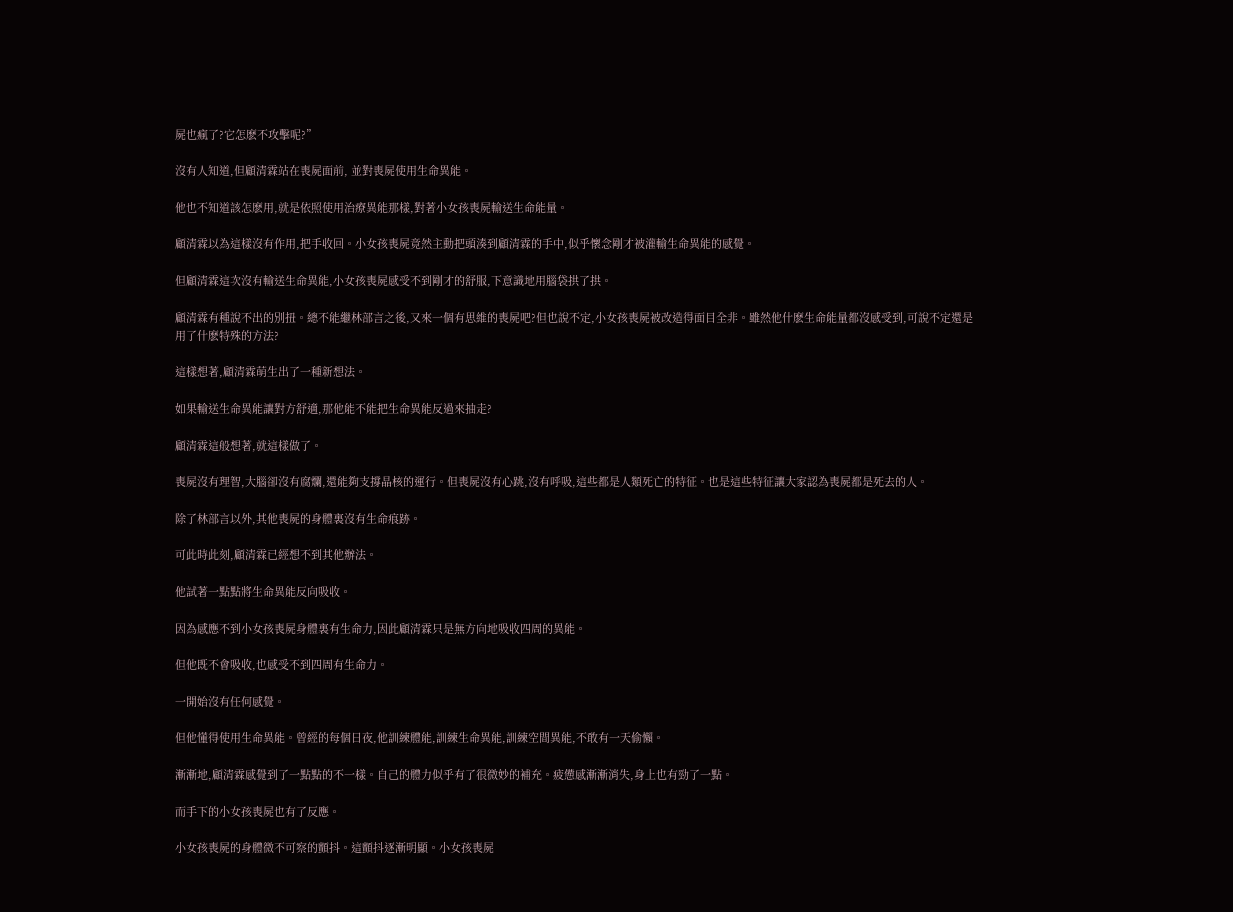屍也瘋了?它怎麽不攻擊呢?”

沒有人知道,但顧清霖站在喪屍面前, 並對喪屍使用生命異能。

他也不知道該怎麽用,就是依照使用治療異能那樣,對著小女孩喪屍輸送生命能量。

顧清霖以為這樣沒有作用,把手收回。小女孩喪屍竟然主動把頭湊到顧清霖的手中,似乎懷念剛才被灌輸生命異能的感覺。

但顧清霖這次沒有輸送生命異能,小女孩喪屍感受不到剛才的舒服,下意識地用腦袋拱了拱。

顧清霖有種說不出的別扭。總不能繼林部言之後,又來一個有思維的喪屍吧?但也說不定,小女孩喪屍被改造得面目全非。雖然他什麽生命能量都沒感受到,可說不定還是用了什麽特殊的方法?

這樣想著,顧清霖萌生出了一種新想法。

如果輸送生命異能讓對方舒適,那他能不能把生命異能反過來抽走?

顧清霖這般想著,就這樣做了。

喪屍沒有理智,大腦卻沒有腐爛,還能夠支撐晶核的運行。但喪屍沒有心跳,沒有呼吸,這些都是人類死亡的特征。也是這些特征讓大家認為喪屍都是死去的人。

除了林部言以外,其他喪屍的身體裏沒有生命痕跡。

可此時此刻,顧清霖已經想不到其他辦法。

他試著一點點將生命異能反向吸收。

因為感應不到小女孩喪屍身體裏有生命力,因此顧清霖只是無方向地吸收四周的異能。

但他既不會吸收,也感受不到四周有生命力。

一開始沒有任何感覺。

但他懂得使用生命異能。曾經的每個日夜,他訓練體能,訓練生命異能,訓練空間異能,不敢有一天偷懶。

漸漸地,顧清霖感覺到了一點點的不一樣。自己的體力似乎有了很微妙的補充。疲憊感漸漸消失,身上也有勁了一點。

而手下的小女孩喪屍也有了反應。

小女孩喪屍的身體微不可察的顫抖。這顫抖逐漸明顯。小女孩喪屍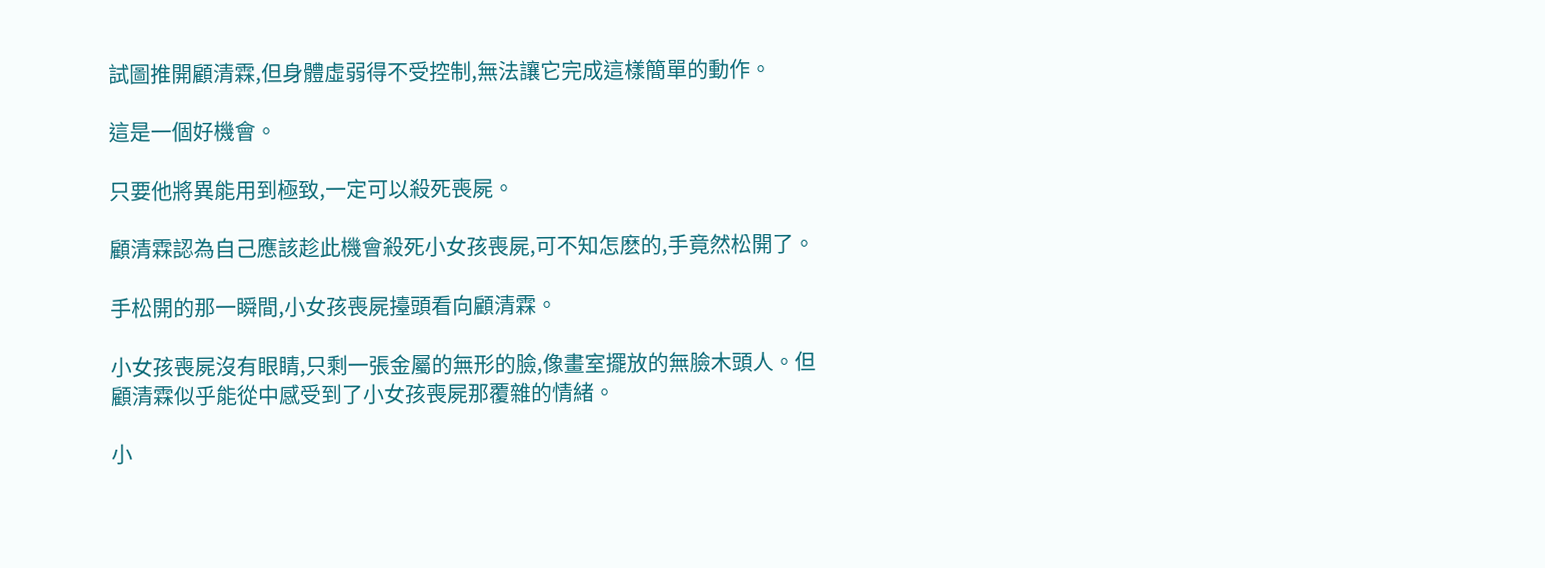試圖推開顧清霖,但身體虛弱得不受控制,無法讓它完成這樣簡單的動作。

這是一個好機會。

只要他將異能用到極致,一定可以殺死喪屍。

顧清霖認為自己應該趁此機會殺死小女孩喪屍,可不知怎麽的,手竟然松開了。

手松開的那一瞬間,小女孩喪屍擡頭看向顧清霖。

小女孩喪屍沒有眼睛,只剩一張金屬的無形的臉,像畫室擺放的無臉木頭人。但顧清霖似乎能從中感受到了小女孩喪屍那覆雜的情緒。

小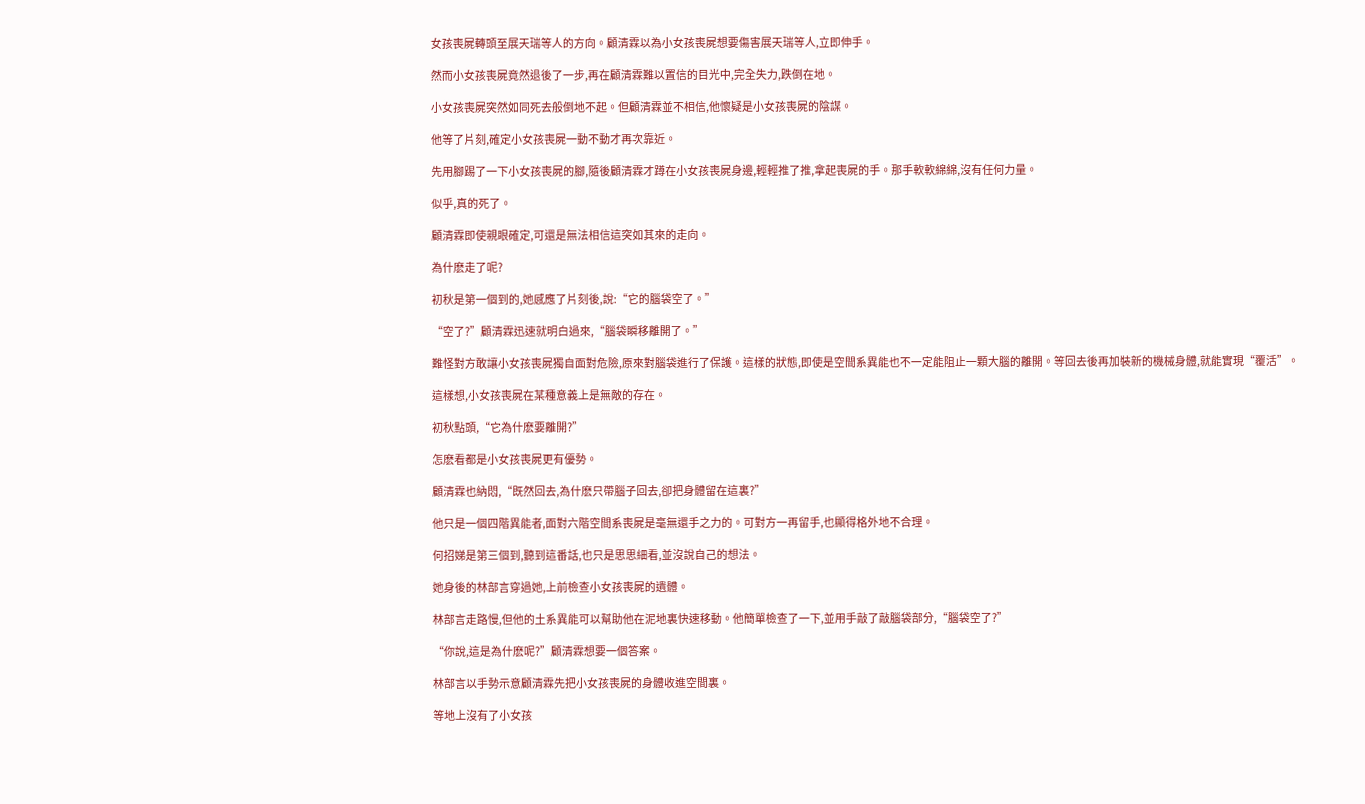女孩喪屍轉頭至展天瑞等人的方向。顧清霖以為小女孩喪屍想要傷害展天瑞等人,立即伸手。

然而小女孩喪屍竟然退後了一步,再在顧清霖難以置信的目光中,完全失力,跌倒在地。

小女孩喪屍突然如同死去般倒地不起。但顧清霖並不相信,他懷疑是小女孩喪屍的陰謀。

他等了片刻,確定小女孩喪屍一動不動才再次靠近。

先用腳踢了一下小女孩喪屍的腳,隨後顧清霖才蹲在小女孩喪屍身邊,輕輕推了推,拿起喪屍的手。那手軟軟綿綿,沒有任何力量。

似乎,真的死了。

顧清霖即使親眼確定,可還是無法相信這突如其來的走向。

為什麽走了呢?

初秋是第一個到的,她感應了片刻後,說:“它的腦袋空了。”

“空了?”顧清霖迅速就明白過來,“腦袋瞬移離開了。”

難怪對方敢讓小女孩喪屍獨自面對危險,原來對腦袋進行了保護。這樣的狀態,即使是空間系異能也不一定能阻止一顆大腦的離開。等回去後再加裝新的機械身體,就能實現“覆活”。

這樣想,小女孩喪屍在某種意義上是無敵的存在。

初秋點頭,“它為什麽要離開?”

怎麽看都是小女孩喪屍更有優勢。

顧清霖也納悶,“既然回去,為什麽只帶腦子回去,卻把身體留在這裏?”

他只是一個四階異能者,面對六階空間系喪屍是毫無還手之力的。可對方一再留手,也顯得格外地不合理。

何招娣是第三個到,聽到這番話,也只是思思細看,並沒說自己的想法。

她身後的林部言穿過她,上前檢查小女孩喪屍的遺體。

林部言走路慢,但他的土系異能可以幫助他在泥地裏快速移動。他簡單檢查了一下,並用手敲了敲腦袋部分,“腦袋空了?”

“你說,這是為什麽呢?”顧清霖想要一個答案。

林部言以手勢示意顧清霖先把小女孩喪屍的身體收進空間裏。

等地上沒有了小女孩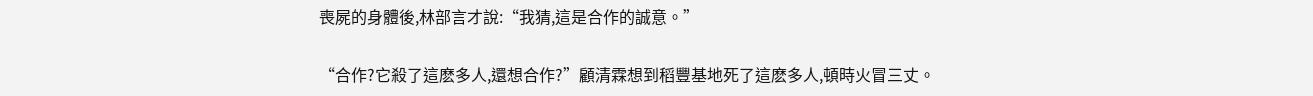喪屍的身體後,林部言才說:“我猜,這是合作的誠意。”

“合作?它殺了這麽多人,還想合作?”顧清霖想到稻豐基地死了這麽多人,頓時火冒三丈。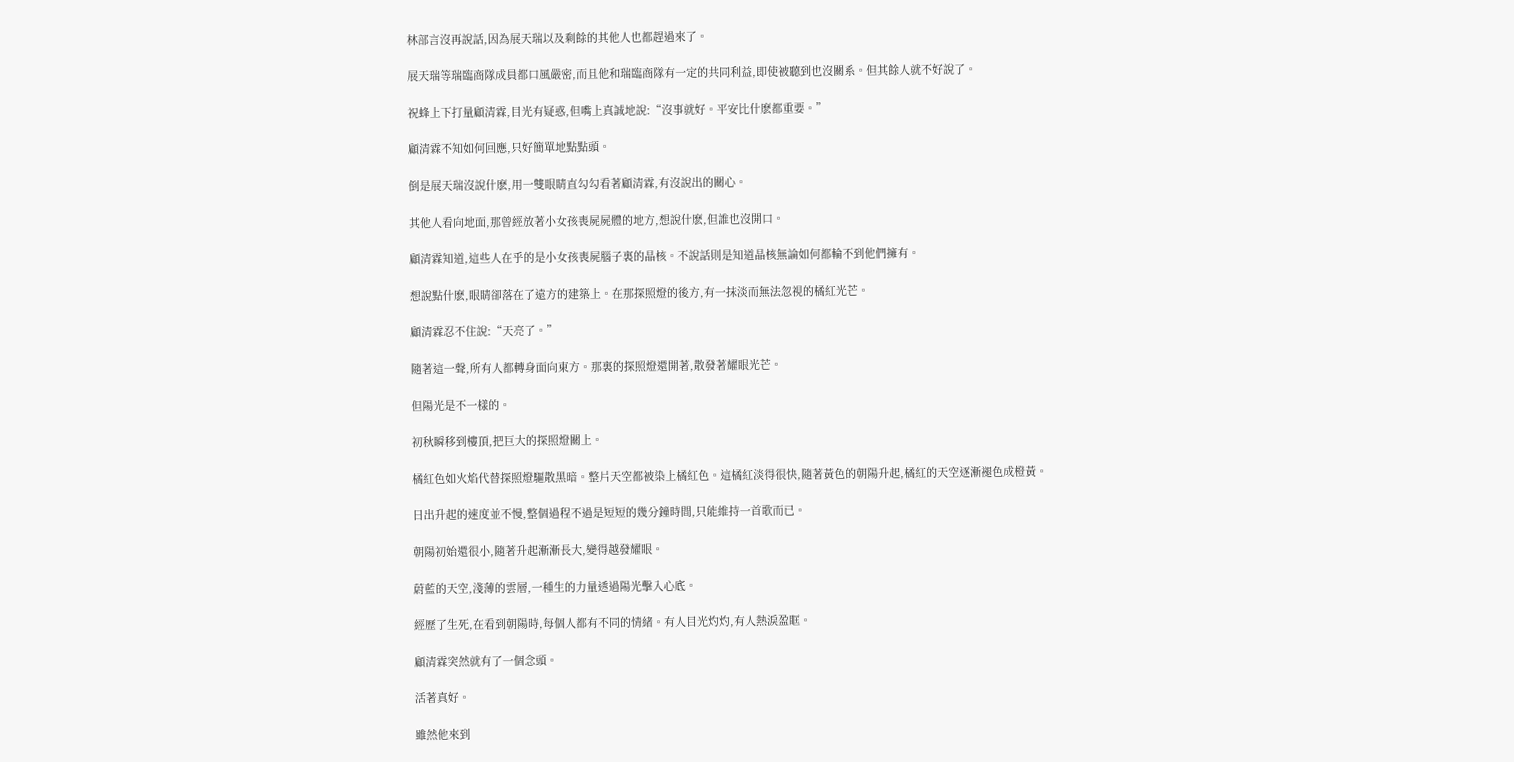林部言沒再說話,因為展天瑞以及剩餘的其他人也都趕過來了。

展天瑞等瑞臨商隊成員都口風嚴密,而且他和瑞臨商隊有一定的共同利益,即使被聽到也沒關系。但其餘人就不好說了。

祝蜂上下打量顧清霖,目光有疑惑,但嘴上真誠地說:“沒事就好。平安比什麽都重要。”

顧清霖不知如何回應,只好簡單地點點頭。

倒是展天瑞沒說什麽,用一雙眼睛直勾勾看著顧清霖,有沒說出的關心。

其他人看向地面,那曾經放著小女孩喪屍屍體的地方,想說什麽,但誰也沒開口。

顧清霖知道,這些人在乎的是小女孩喪屍腦子裏的晶核。不說話則是知道晶核無論如何都輪不到他們擁有。

想說點什麽,眼睛卻落在了遠方的建築上。在那探照燈的後方,有一抹淡而無法忽視的橘紅光芒。

顧清霖忍不住說:“天亮了。”

隨著這一聲,所有人都轉身面向東方。那裏的探照燈還開著,散發著耀眼光芒。

但陽光是不一樣的。

初秋瞬移到樓頂,把巨大的探照燈關上。

橘紅色如火焰代替探照燈驅散黑暗。整片天空都被染上橘紅色。這橘紅淡得很快,隨著黃色的朝陽升起,橘紅的天空逐漸褪色成橙黃。

日出升起的速度並不慢,整個過程不過是短短的幾分鐘時間,只能維持一首歌而已。

朝陽初始還很小,隨著升起漸漸長大,變得越發耀眼。

蔚藍的天空,淺薄的雲層,一種生的力量透過陽光擊入心底。

經歷了生死,在看到朝陽時,每個人都有不同的情緒。有人目光灼灼,有人熱淚盈眶。

顧清霖突然就有了一個念頭。

活著真好。

雖然他來到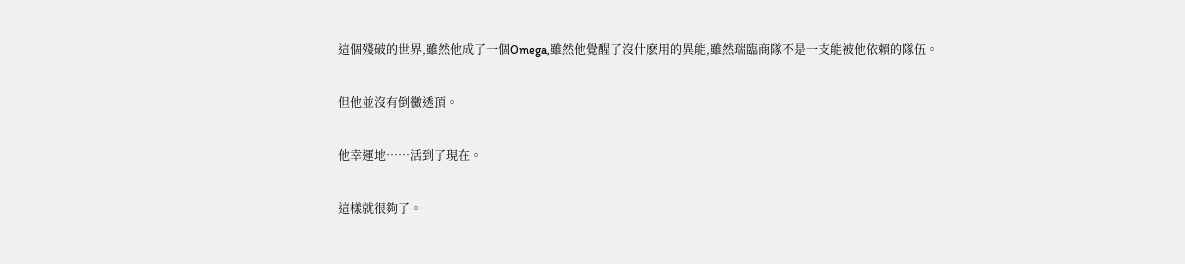這個殘破的世界,雖然他成了一個Omega,雖然他覺醒了沒什麽用的異能,雖然瑞臨商隊不是一支能被他依賴的隊伍。

但他並沒有倒黴透頂。

他幸運地……活到了現在。

這樣就很夠了。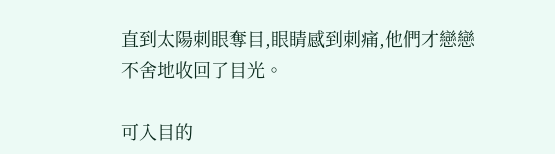直到太陽刺眼奪目,眼睛感到刺痛,他們才戀戀不舍地收回了目光。

可入目的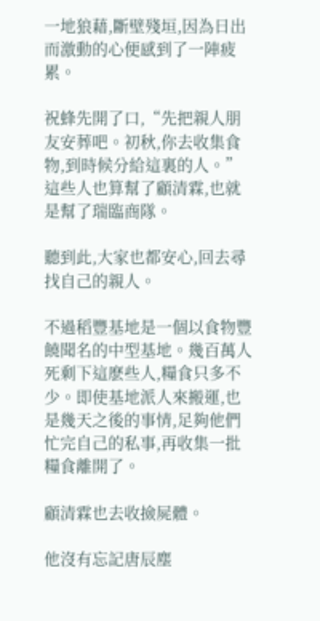一地狼藉,斷壁殘垣,因為日出而激動的心便感到了一陣疲累。

祝蜂先開了口,“先把親人朋友安葬吧。初秋,你去收集食物,到時候分給這裏的人。”這些人也算幫了顧清霖,也就是幫了瑞臨商隊。

聽到此,大家也都安心,回去尋找自己的親人。

不過稻豐基地是一個以食物豐饒聞名的中型基地。幾百萬人死剩下這麽些人,糧食只多不少。即使基地派人來搬運,也是幾天之後的事情,足夠他們忙完自己的私事,再收集一批糧食離開了。

顧清霖也去收撿屍體。

他沒有忘記唐辰塵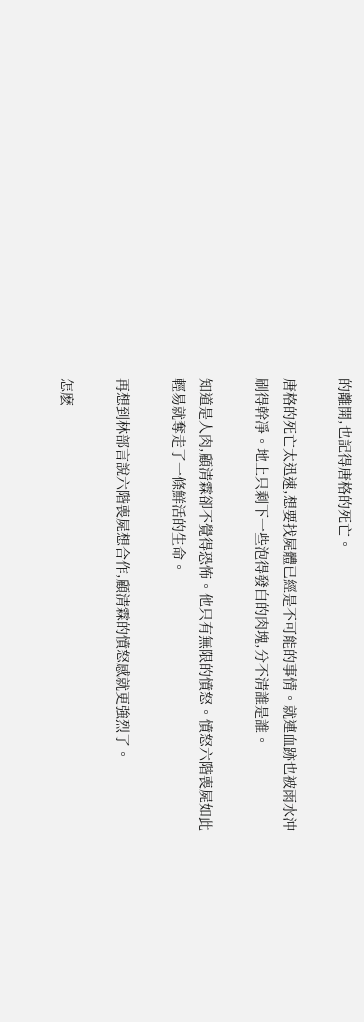的離開,也記得唐格的死亡。

唐格的死亡太迅速,想要找屍體已經是不可能的事情。就連血跡也被雨水沖刷得幹凈。地上只剩下一些泡得發白的肉塊,分不清誰是誰。

知道是人肉,顧清霖卻不覺得恐怖。他只有無限的憤怒。憤怒六階喪屍如此輕易就奪走了一條鮮活的生命。

再想到林部言說六階喪屍想合作,顧清霖的憤怒感就更強烈了。

怎麽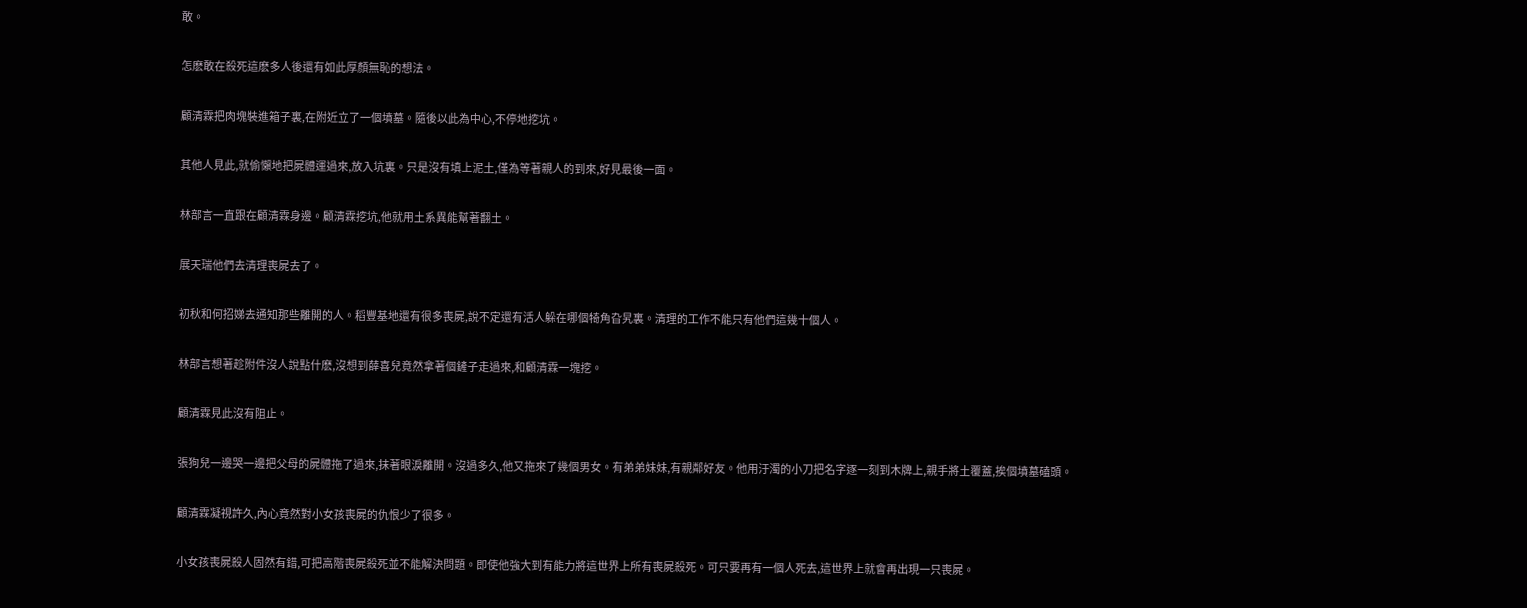敢。

怎麽敢在殺死這麽多人後還有如此厚顏無恥的想法。

顧清霖把肉塊裝進箱子裏,在附近立了一個墳墓。隨後以此為中心,不停地挖坑。

其他人見此,就偷懶地把屍體運過來,放入坑裏。只是沒有填上泥土,僅為等著親人的到來,好見最後一面。

林部言一直跟在顧清霖身邊。顧清霖挖坑,他就用土系異能幫著翻土。

展天瑞他們去清理喪屍去了。

初秋和何招娣去通知那些離開的人。稻豐基地還有很多喪屍,說不定還有活人躲在哪個犄角旮旯裏。清理的工作不能只有他們這幾十個人。

林部言想著趁附件沒人說點什麽,沒想到薛喜兒竟然拿著個鏟子走過來,和顧清霖一塊挖。

顧清霖見此沒有阻止。

張狗兒一邊哭一邊把父母的屍體拖了過來,抹著眼淚離開。沒過多久,他又拖來了幾個男女。有弟弟妹妹,有親鄰好友。他用汙濁的小刀把名字逐一刻到木牌上,親手將土覆蓋,挨個墳墓磕頭。

顧清霖凝視許久,內心竟然對小女孩喪屍的仇恨少了很多。

小女孩喪屍殺人固然有錯,可把高階喪屍殺死並不能解決問題。即使他強大到有能力將這世界上所有喪屍殺死。可只要再有一個人死去,這世界上就會再出現一只喪屍。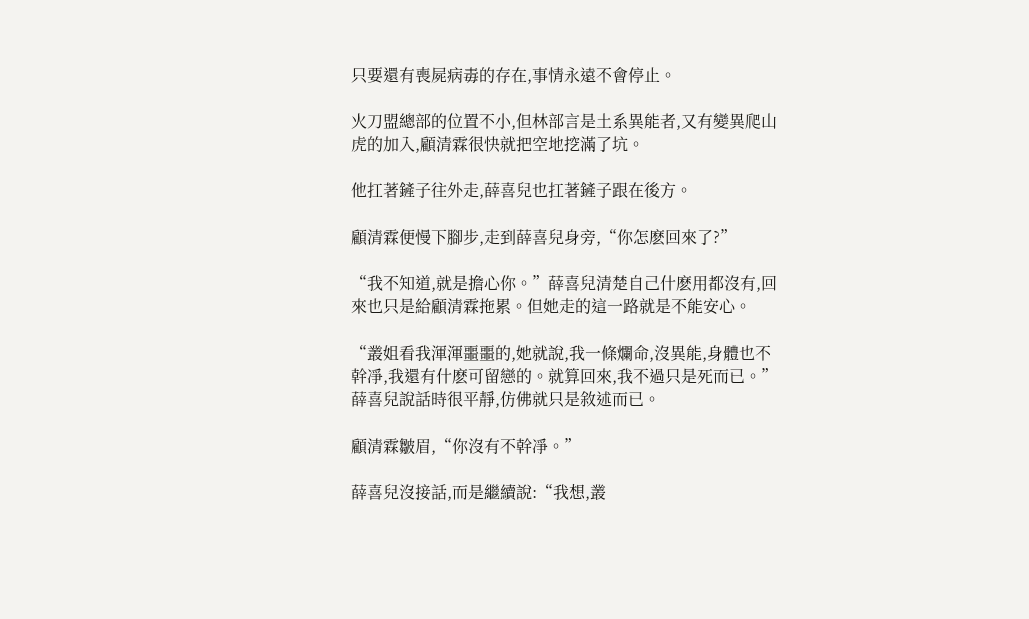只要還有喪屍病毒的存在,事情永遠不會停止。

火刀盟總部的位置不小,但林部言是土系異能者,又有變異爬山虎的加入,顧清霖很快就把空地挖滿了坑。

他扛著鏟子往外走,薛喜兒也扛著鏟子跟在後方。

顧清霖便慢下腳步,走到薛喜兒身旁,“你怎麽回來了?”

“我不知道,就是擔心你。”薛喜兒清楚自己什麽用都沒有,回來也只是給顧清霖拖累。但她走的這一路就是不能安心。

“叢姐看我渾渾噩噩的,她就說,我一條爛命,沒異能,身體也不幹凈,我還有什麽可留戀的。就算回來,我不過只是死而已。”薛喜兒說話時很平靜,仿佛就只是敘述而已。

顧清霖皺眉,“你沒有不幹凈。”

薛喜兒沒接話,而是繼續說:“我想,叢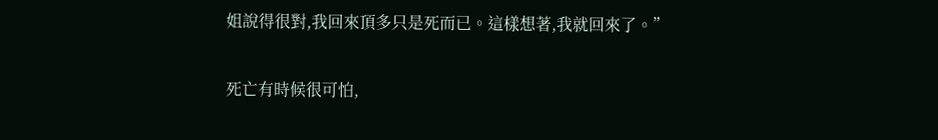姐說得很對,我回來頂多只是死而已。這樣想著,我就回來了。”

死亡有時候很可怕,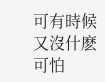可有時候又沒什麽可怕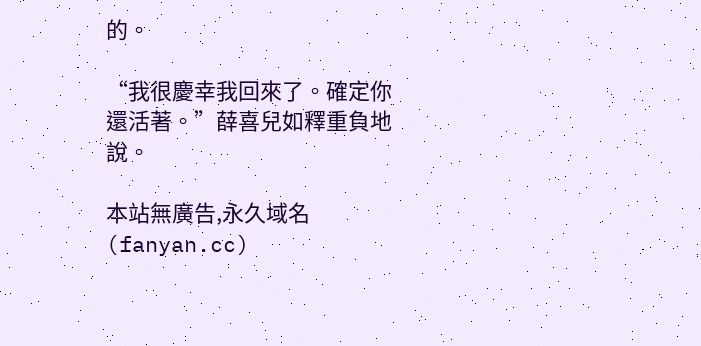的。

“我很慶幸我回來了。確定你還活著。”薛喜兒如釋重負地說。

本站無廣告,永久域名(fanyan.cc)